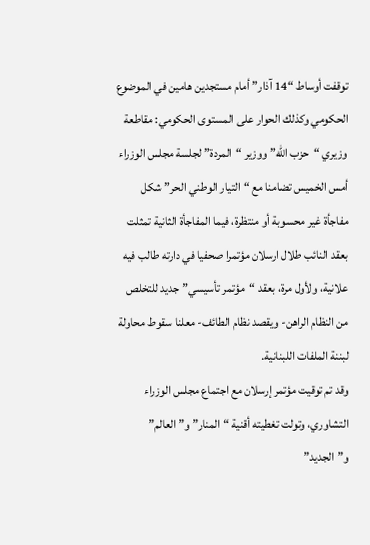توقفت أوساط “14 آذار” أمام مستجدين هامين في الموضوع الحكومي وكذلك الحوار على المستوى الحكومي: مقاطعة وزيري “حزب الله” ووزير “المردة” لجلسة مجلس الوزراء أمس الخميس تضامنا مع “التيار الوطني الحر” شكل مفاجأة غير محسوبة أو منتظرة، فيما المفاجأة الثانية تمثلت بعقد النائب طلال ارسلان مؤتمرا صحفيا في دارته طالب فيه علانية، ولأول مرة، بعقد “مؤتمر تأسيسي” جديد للتخلص من النظام الراهن- ويقصد نظام الطائف- معلنا سقوط محاولة لبننة الملفات اللبنانية.
وقد تم توقيت مؤتمر إرسلان مع اجتماع مجلس الوزراء التشاوري، وتولت تغطيته أقنية “المنار” و”العالم” و”الجديد”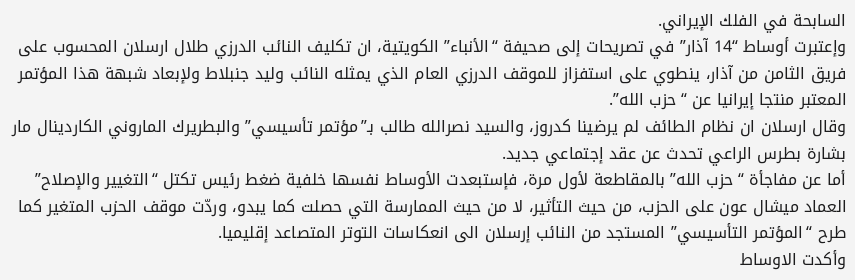السابحة في الفلك الإيراني.
وإعتبرت أوساط “14 آذار” في تصريحات إلى صحيفة “الأنباء” الكويتية، ان تكليف النائب الدرزي طلال ارسلان المحسوب على فريق الثامن من آذار، ينطوي على استفزاز للموقف الدرزي العام الذي يمثله النائب وليد جنبلاط ولإبعاد شبهة هذا المؤتمر المعتبر منتجا إيرانيا عن “حزب الله”.
وقال ارسلان ان نظام الطائف لم يرضينا كدروز، والسيد نصرالله طالب بـ”مؤتمر تأسيسي” والبطريرك الماروني الكاردينال مار بشارة بطرس الراعي تحدث عن عقد إجتماعي جديد.
أما عن مفاجأة “حزب الله” بالمقاطعة لأول مرة، فإستبعدت الأوساط نفسها خلفية ضغط رئيس تكتل “التغيير والإصلاح” العماد ميشال عون على الحزب، من حيث التأثير، لا من حيث الممارسة التي حصلت كما يبدو، وردّت موقف الحزب المتغير كما طرح “المؤتمر التأسيسي” المستجد من النائب إرسلان الى انعكاسات التوتر المتصاعد إقليميا.
وأكدت الاوساط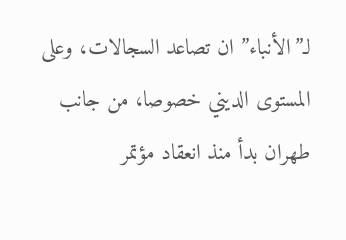لـ”الأنباء” ان تصاعد السجالات، وعلى المستوى الديني خصوصا، من جانب طهران بدأ منذ انعقاد مؤتمر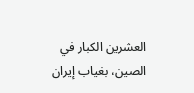العشرين الكبار في الصين، بغياب إيران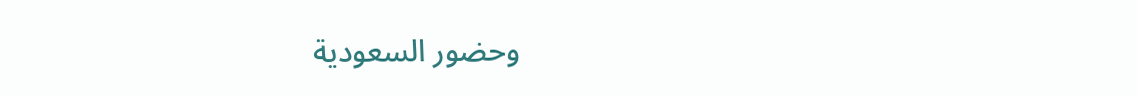وحضور السعودية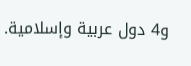و4 دول عربية وإسلامية.